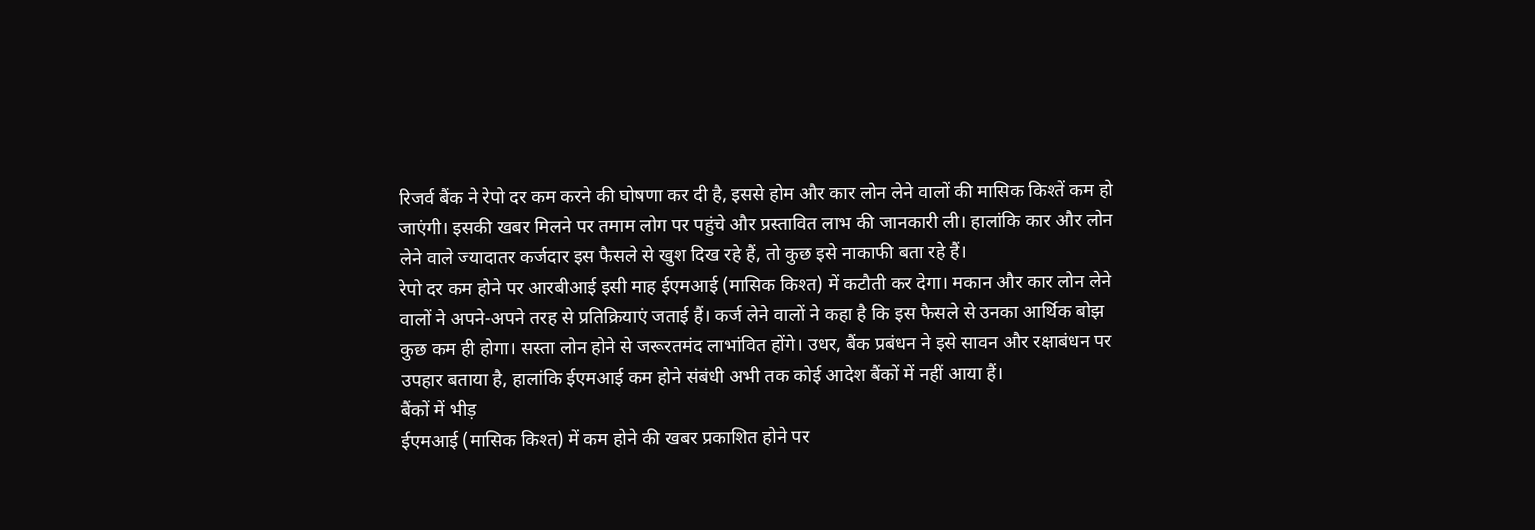रिजर्व बैंक ने रेपो दर कम करने की घोषणा कर दी है, इससे होम और कार लोन लेने वालों की मासिक किश्तें कम हो जाएंगी। इसकी खबर मिलने पर तमाम लोग पर पहुंचे और प्रस्तावित लाभ की जानकारी ली। हालांकि कार और लोन लेने वाले ज्यादातर कर्जदार इस फैसले से खुश दिख रहे हैं, तो कुछ इसे नाकाफी बता रहे हैं।
रेपो दर कम होने पर आरबीआई इसी माह ईएमआई (मासिक किश्त) में कटौती कर देगा। मकान और कार लोन लेने वालों ने अपने-अपने तरह से प्रतिक्रियाएं जताई हैं। कर्ज लेने वालों ने कहा है कि इस फैसले से उनका आर्थिक बोझ कुछ कम ही होगा। सस्ता लोन होने से जरूरतमंद लाभांवित होंगे। उधर, बैंक प्रबंधन ने इसे सावन और रक्षाबंधन पर उपहार बताया है, हालांकि ईएमआई कम होने संबंधी अभी तक कोई आदेश बैंकों में नहीं आया हैं।
बैंकों में भीड़
ईएमआई (मासिक किश्त) में कम होने की खबर प्रकाशित होने पर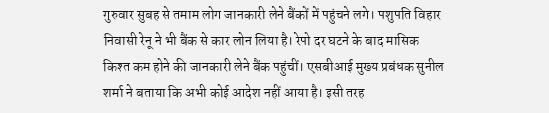गुरुवार सुबह से तमाम लोग जानकारी लेने बैंकों में पहुंचने लगे। पशुपति विहार निवासी रेनू ने भी बैंक से कार लोन लिया है। रेपो दर घटने के बाद मासिक किश्त कम होने की जानकारी लेने बैंक पहुंचीं। एसबीआई मुख्य प्रबंधक सुनील शर्मा ने बताया कि अभी कोई आदेश नहीं आया है। इसी तरह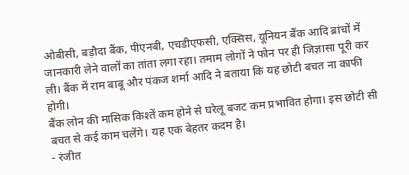ओबीसी, बड़ौदा बैंक, पीएनबी, एचडीएफसी, एक्सिस, यूनियन बैंक आदि ब्रांचों में जानकारी लेने वालों का तांता लगा रहा। तमाम लोगों ने फोन पर ही जिज्ञासा पूरी कर ली। बैंक में राम बाबू और पंकज शर्मा आदि ने बताया कि यह छोटी बचत ना काफी होगी।
बैंक लोन की मासिक किश्तें कम होने से घरेलू बजट कम प्रभावित होगा। इस छोटी सी बचत से कई काम चलेंगे। यह एक बेहतर कदम है।
- रंजीत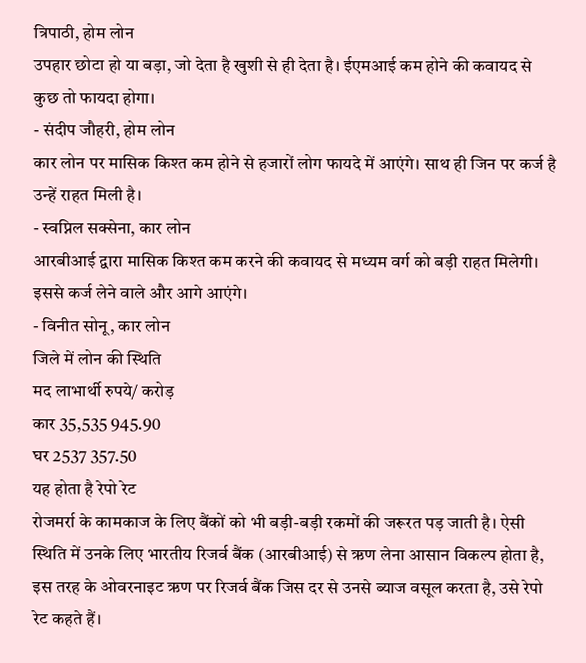त्रिपाठी, होम लोन
उपहार छोटा हो या बड़ा, जो देता है खुशी से ही देता है। ईएमआई कम होने की कवायद से कुछ तो फायदा होगा।
- संदीप जौहरी, होम लोन
कार लोन पर मासिक किश्त कम होने से हजारों लोग फायदे में आएंगे। साथ ही जिन पर कर्ज है उन्हें राहत मिली है।
- स्वप्निल सक्सेना, कार लोन
आरबीआई द्वारा मासिक किश्त कम करने की कवायद से मध्यम वर्ग को बड़ी राहत मिलेगी। इससे कर्ज लेने वाले और आगे आएंगे।
- विनीत सोनू, कार लोन
जिले में लोन की स्थिति
मद लाभार्थी रुपये/ करोड़
कार 35,535 945.90
घर 2537 357.50
यह होता है रेपो रेट
रोजमर्रा के कामकाज के लिए बैंकों को भी बड़ी-बड़ी रकमों की जरूरत पड़ जाती है। ऐसी स्थिति में उनके लिए भारतीय रिजर्व बैंक (आरबीआई) से ऋण लेना आसान विकल्प होता है, इस तरह के ओवरनाइट ऋण पर रिजर्व बैंक जिस दर से उनसे ब्याज वसूल करता है, उसे रेपो रेट कहते हैं।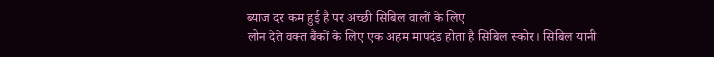ब्याज दर कम हुई है पर अच्छी सिबिल वालों के लिए
लोन देते वक्त बैंकों के लिए एक अहम मापदंड होता है सिबिल स्कोर। सिबिल यानी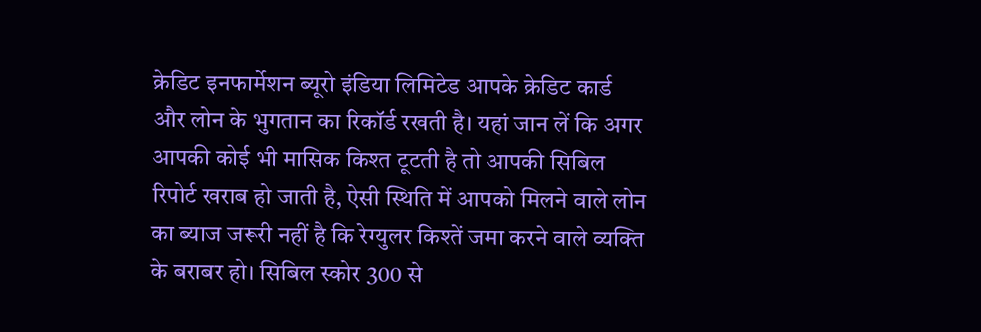क्रेडिट इनफार्मेशन ब्यूरो इंडिया लिमिटेड आपके क्रेडिट कार्ड और लोन के भुगतान का रिकॉर्ड रखती है। यहां जान लें कि अगर आपकी कोई भी मासिक किश्त टूटती है तो आपकी सिबिल रिपोर्ट खराब हो जाती है, ऐसी स्थिति में आपको मिलने वाले लोन का ब्याज जरूरी नहीं है कि रेग्युलर किश्तें जमा करने वाले व्यक्ति के बराबर हो। सिबिल स्कोर 300 से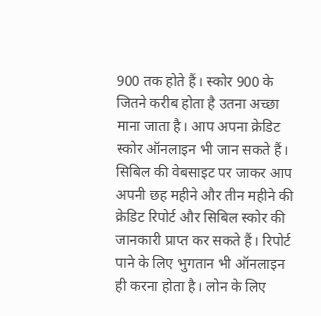900 तक होते हैं। स्कोर 900 के जितने करीब होता है उतना अच्छा माना जाता है। आप अपना क्रेडिट स्कोर ऑनलाइन भी जान सकते हैं। सिबिल की वेबसाइट पर जाकर आप अपनी छह महीने और तीन महीने की क्रेडिट रिपोर्ट और सिबिल स्कोर की जानकारी प्राप्त कर सकते हैं। रिपोर्ट पाने के लिए भुगतान भी ऑनलाइन ही करना होता है। लोन के लिए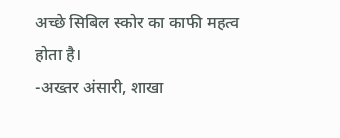अच्छे सिबिल स्कोर का काफी महत्व होता है।
-अख्तर अंसारी, शाखा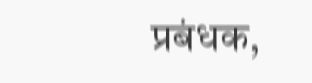प्रबंधक,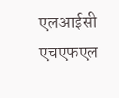एलआईसी एचएफएल